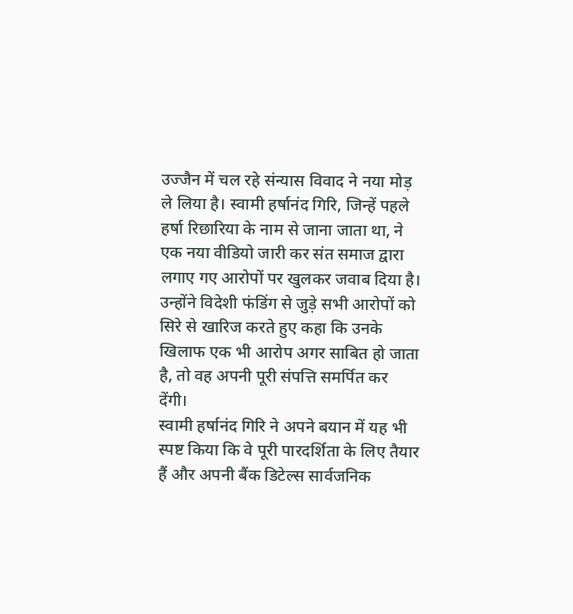उज्जैन में चल रहे संन्यास विवाद ने नया मोड़ ले लिया है। स्वामी हर्षानंद गिरि, जिन्हें पहले हर्षा रिछारिया के नाम से जाना जाता था, ने एक नया वीडियो जारी कर संत समाज द्वारा लगाए गए आरोपों पर खुलकर जवाब दिया है। उन्होंने विदेशी फंडिंग से जुड़े सभी आरोपों को सिरे से खारिज करते हुए कहा कि उनके खिलाफ एक भी आरोप अगर साबित हो जाता है, तो वह अपनी पूरी संपत्ति समर्पित कर देंगी।
स्वामी हर्षानंद गिरि ने अपने बयान में यह भी स्पष्ट किया कि वे पूरी पारदर्शिता के लिए तैयार हैं और अपनी बैंक डिटेल्स सार्वजनिक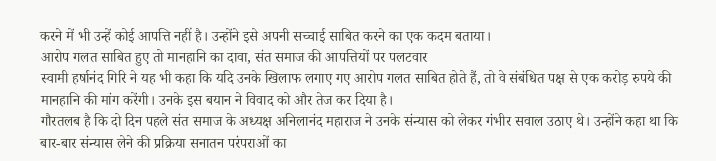करने में भी उन्हें कोई आपत्ति नहीं है। उन्होंने इसे अपनी सच्चाई साबित करने का एक कदम बताया।
आरोप गलत साबित हुए तो मानहानि का दावा, संत समाज की आपत्तियों पर पलटवार
स्वामी हर्षानंद गिरि ने यह भी कहा कि यदि उनके खिलाफ लगाए गए आरोप गलत साबित होते हैं, तो वे संबंधित पक्ष से एक करोड़ रुपये की मानहानि की मांग करेंगी। उनके इस बयान ने विवाद को और तेज कर दिया है।
गौरतलब है कि दो दिन पहले संत समाज के अध्यक्ष अनिलानंद महाराज ने उनके संन्यास को लेकर गंभीर सवाल उठाए थे। उन्होंने कहा था कि बार-बार संन्यास लेने की प्रक्रिया सनातन परंपराओं का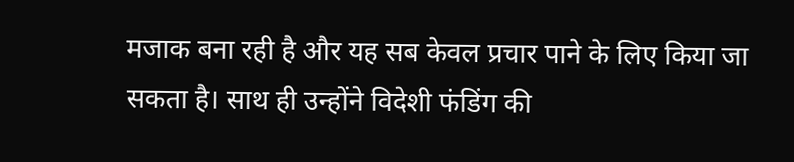मजाक बना रही है और यह सब केवल प्रचार पाने के लिए किया जा सकता है। साथ ही उन्होंने विदेशी फंडिंग की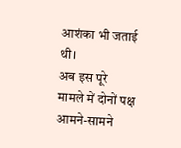आशंका भी जताई थी।
अब इस पूरे मामले में दोनों पक्ष आमने-सामने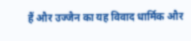हैं और उज्जैन का यह विवाद धार्मिक और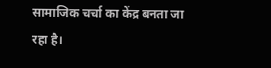सामाजिक चर्चा का केंद्र बनता जा रहा है।